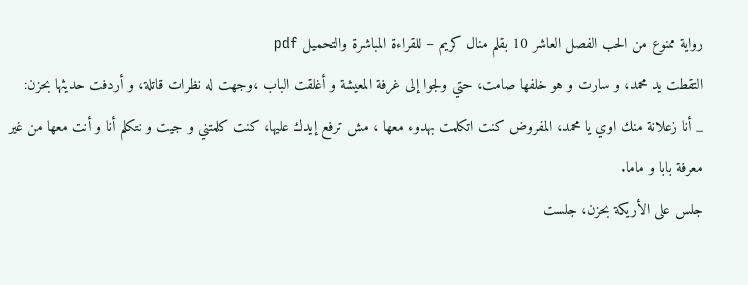رواية ممنوع من الحب الفصل العاشر 10 بقلم منال كريم – للقراءة المباشرة والتحميل pdf
التقطت يد محمد، و سارت و هو خلفها صامت، حتي ولجوا إلى غرفة المعيشة و أغلقت الباب ،وجهت له نظرات قاتلة، و أردفت حديثها بحزن:
_ أنا زعلانة منك اوي يا محمد، المفروض كنت اتكلمت بهدوء معها ، مش ترفع إيدك عليها، كنت كلمتني و جيت و نتكلم أنا و أنت معها من غير معرفة بابا و ماما.
جلس على الأريكة بحزن، جلست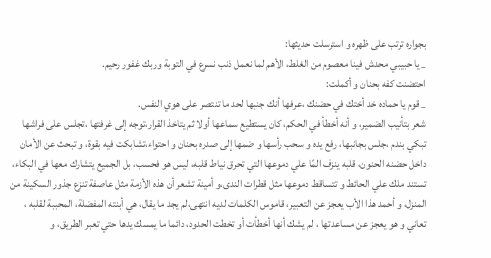بجواره ترتب على ظهره و استرسلت حديثها:
_ يا حبيبي محدش فينا معصوم من الغلط، الأهم لما نعمل ذنب نسرع في التوبة وربك غفور رحيم.
احتضنت كفه بحنان و أكملت:
_ قوم يا حماده خد أختك في حضنك ،عرفها أنك جنبها لحد ما تنتصر على هوي النفس.
شعر بتأنيب الضمير، و أنه أخطأ في الحكم، كان يستطيع سماعها أولا ثم يتاخذ القرار،توجه إلى غرفتها ،تجلس على فراشها تبكي بندم ،جلس بجانبها، رفع يده و سحب رأسها و ضمها إلى صدره بحنان و احتواء،تشابكت فيه بقوة، و تبحث عن الأمان داخل حضنه الحنون، قلبه ينزف المًا علي دموعها التي تحرق نياط قلبه، ليس هو فحسب، بل الجميع يتشارك معها في البكاء، تستند ملك علي الحائط و تتساقط دموعها مثل قطرات الندى،و أمينة تشعر أن هذه الأزمة مثل عاصفة تنزع جذور السكينة من المنزل، و أحمد هذا الأب يعجز عن التعبير، قاموس الكلمات لديه انتهى،لم يجد ما يقال، هي أبنته المفضلة، المحببة لقلبه ، تعاني و هو يعجز عن مساعدتها ، لم يشك أنها أخطأت أو تخطت الحدود، دائما ما يمسك يدها حتي تعبر الطريق، و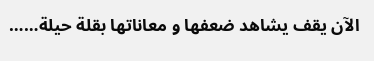الآن يقف يشاهد ضعفها و معاناتها بقلة حيلة……